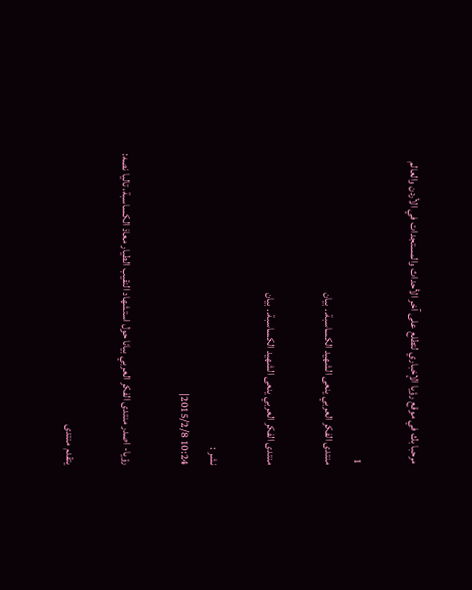مرحبا بك في موقع رؤيا الإخباري لتطلع على آخر الأحداث والمستجدات في الأردن والعالم

1
منتدى الفكر العربي ينعى الشهيد الكساسبة.. بيان

منتدى الفكر العربي ينعى الشهيد الكساسبة.. بيان

نشر :
10:24 2015/2/8|

رؤيا- اصدر منتدى الفكر العربي بيانا حول استشهاد النقيب الطيار معاذ الكساسبة، تاليا نصه:

يتقدم منتدى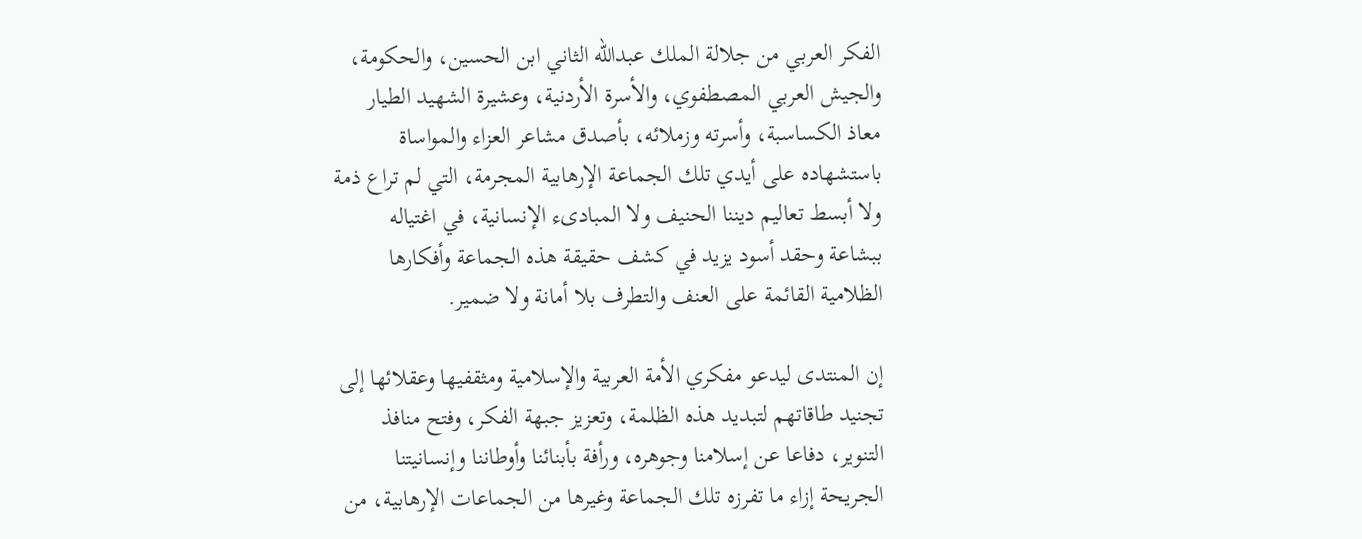الفكر العربي من جلالة الملك عبدالله الثاني ابن الحسين، والحكومة، والجيش العربي المصطفوي، والأسرة الأردنية، وعشيرة الشهيد الطيار معاذ الكساسبة، وأسرته وزملائه، بأصدق مشاعر العزاء والمواساة باستشهاده على أيدي تلك الجماعة الإرهابية المجرمة، التي لم تراع ذمة ولا أبسط تعاليم ديننا الحنيف ولا المبادىء الإنسانية، في اغتياله ببشاعة وحقد أسود يزيد في كشف حقيقة هذه الجماعة وأفكارها الظلامية القائمة على العنف والتطرف بلا أمانة ولا ضمير.

إن المنتدى ليدعو مفكري الأمة العربية والإسلامية ومثقفيها وعقلائها إلى تجنيد طاقاتهم لتبديد هذه الظلمة، وتعزيز جبهة الفكر، وفتح منافذ التنوير، دفاعا عن إسلامنا وجوهره، ورأفة بأبنائنا وأوطاننا وإنسانيتنا الجريحة إزاء ما تفرزه تلك الجماعة وغيرها من الجماعات الإرهابية، من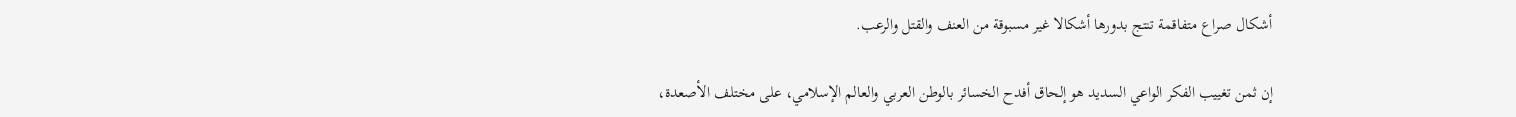أشكال صراع متفاقمة تنتج بدورها أشكالا غير مسبوقة من العنف والقتل والرعب.

إن ثمن تغييب الفكر الواعي السديد هو إلحاق أفدح الخسائر بالوطن العربي والعالم الإسلامي، على مختلف الأصعدة،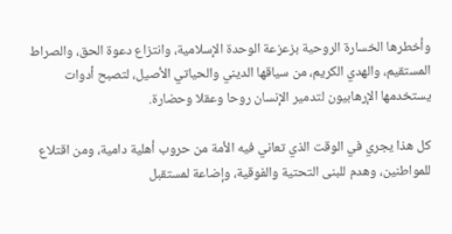وأخطرها الخسارة الروحية بزعزعة الوحدة الإسلامية، وانتزاع دعوة الحق، والصراط المستقيم، والهدي الكريم، من سياقها الديني والحياتي الأصيل، لتصبح أدوات يستخدمها الإرهابيون لتدمير الإنسان روحا وعقلا وحضارة.

كل هذا يجري في الوقت الذي تعاني فيه الأمة من حروب أهلية دامية، ومن اقتلاع للمواطنين، وهدم للبنى التحتية والفوقية، وإضاعة لمستقبل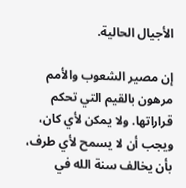الأجيال الحالية.

إن مصير الشعوب والأمم مرهون بالقيم التي تحكم قراراتها. ولا يمكن لأي كان، ويجب أن لا يسمح لأي طرف، بأن يخالف سنة الله في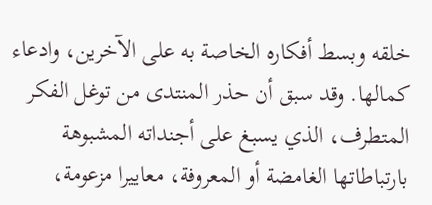خلقه وبسط أفكاره الخاصة به على الآخرين، وادعاء كمالها. وقد سبق أن حذر المنتدى من توغل الفكر المتطرف، الذي يسبغ على أجنداته المشبوهة بارتباطاتها الغامضة أو المعروفة، معاييرا مزعومة،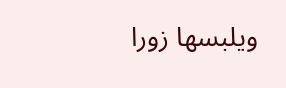ويلبسها زورا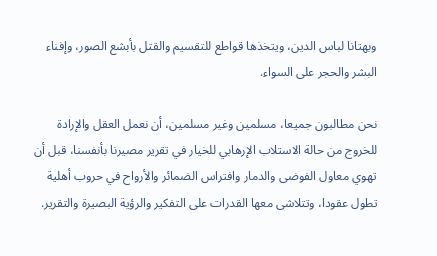وبهتانا لباس الدين، ويتخذها قواطع للتقسيم والقتل بأبشع الصور، وإفناء البشر والحجر على السواء.

نحن مطالبون جميعا، مسلمين وغير مسلمين، أن نعمل العقل والإرادة للخروج من حالة الاستلاب الإرهابي للخيار في تقرير مصيرنا بأنفسنا، قبل أن تهوي معاول الفوضى والدمار وافتراس الضمائر والأرواح في حروب أهلية تطول عقودا، وتتلاشى معها القدرات على التفكير والرؤية البصيرة والتقرير.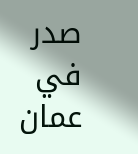صدر في عمان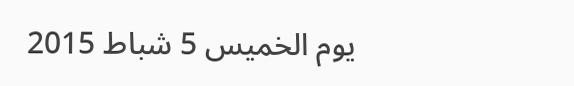يوم الخميس 5 شباط 2015